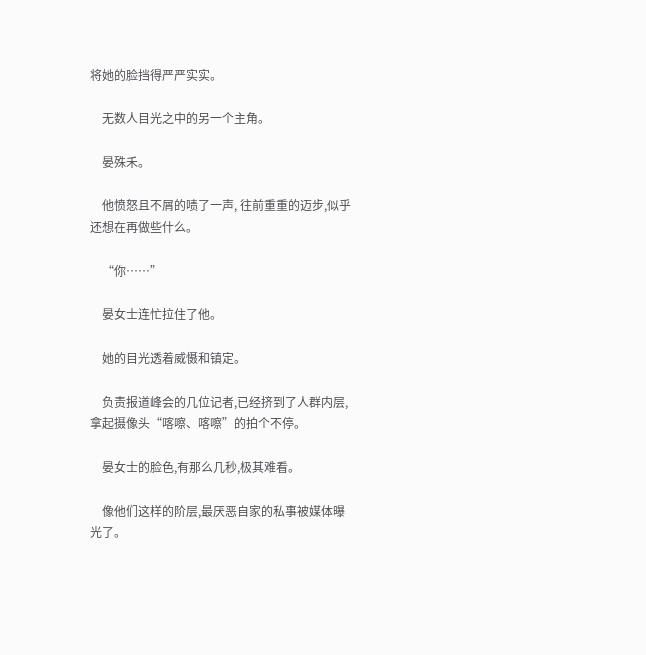将她的脸挡得严严实实。

    无数人目光之中的另一个主角。

    晏殊禾。

    他愤怒且不屑的啧了一声, 往前重重的迈步,似乎还想在再做些什么。

    “你……”

    晏女士连忙拉住了他。

    她的目光透着威慑和镇定。

    负责报道峰会的几位记者,已经挤到了人群内层,拿起摄像头“喀嚓、喀嚓”的拍个不停。

    晏女士的脸色,有那么几秒,极其难看。

    像他们这样的阶层,最厌恶自家的私事被媒体曝光了。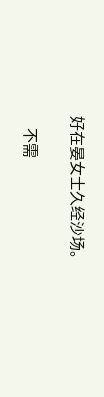好在晏女士久经沙场。

    不需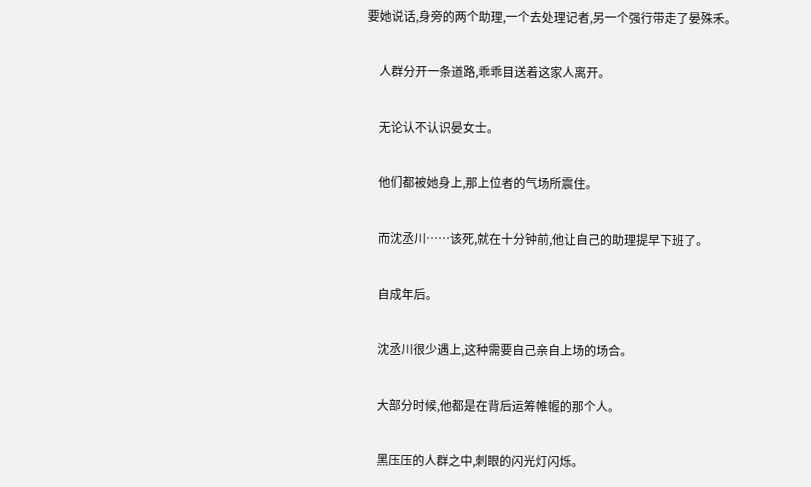要她说话,身旁的两个助理,一个去处理记者,另一个强行带走了晏殊禾。

    人群分开一条道路,乖乖目送着这家人离开。

    无论认不认识晏女士。

    他们都被她身上,那上位者的气场所震住。

    而沈丞川……该死,就在十分钟前,他让自己的助理提早下班了。

    自成年后。

    沈丞川很少遇上,这种需要自己亲自上场的场合。

    大部分时候,他都是在背后运筹帷幄的那个人。

    黑压压的人群之中,刺眼的闪光灯闪烁。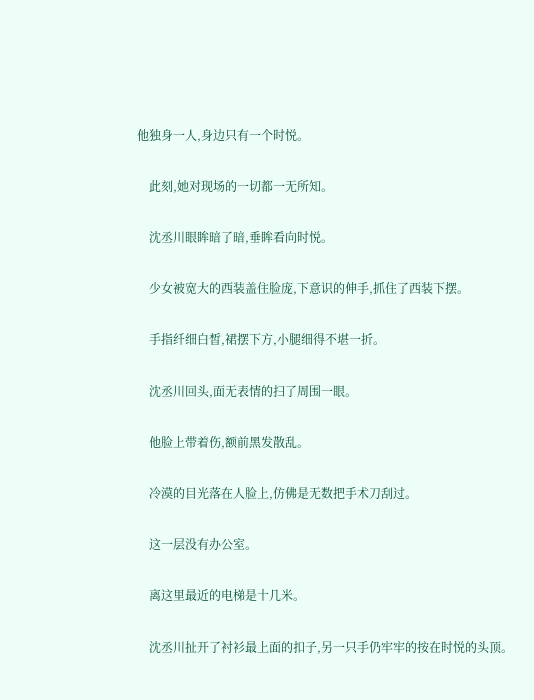他独身一人,身边只有一个时悦。

    此刻,她对现场的一切都一无所知。

    沈丞川眼眸暗了暗,垂眸看向时悦。

    少女被宽大的西装盖住脸庞,下意识的伸手,抓住了西装下摆。

    手指纤细白皙,裙摆下方,小腿细得不堪一折。

    沈丞川回头,面无表情的扫了周围一眼。

    他脸上带着伤,额前黑发散乱。

    冷漠的目光落在人脸上,仿佛是无数把手术刀刮过。

    这一层没有办公室。

    离这里最近的电梯是十几米。

    沈丞川扯开了衬衫最上面的扣子,另一只手仍牢牢的按在时悦的头顶。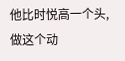他比时悦高一个头,做这个动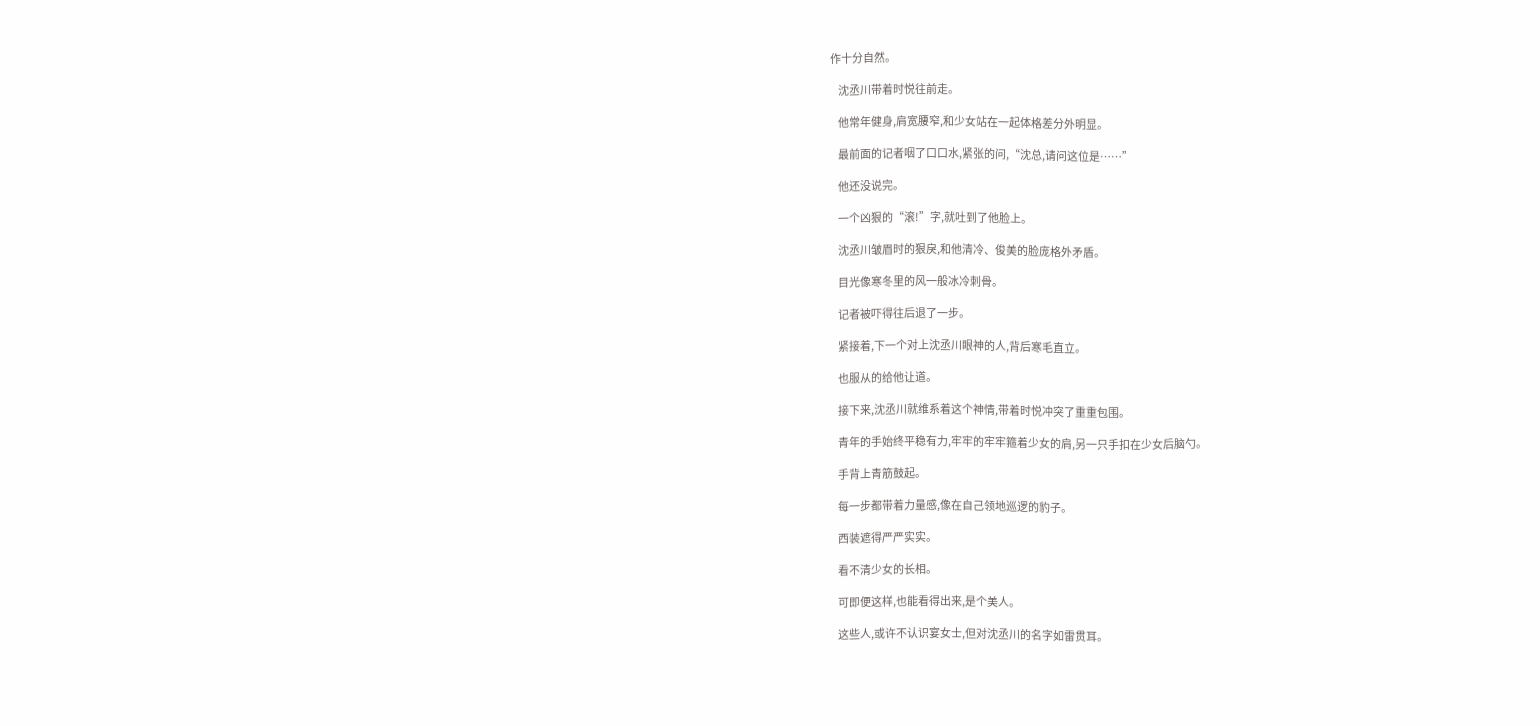作十分自然。

    沈丞川带着时悦往前走。

    他常年健身,肩宽腰窄,和少女站在一起体格差分外明显。

    最前面的记者咽了口口水,紧张的问,“沈总,请问这位是……”

    他还没说完。

    一个凶狠的“滚!”字,就吐到了他脸上。

    沈丞川皱眉时的狠戾,和他清冷、俊美的脸庞格外矛盾。

    目光像寒冬里的风一般冰冷刺骨。

    记者被吓得往后退了一步。

    紧接着,下一个对上沈丞川眼神的人,背后寒毛直立。

    也服从的给他让道。

    接下来,沈丞川就维系着这个神情,带着时悦冲突了重重包围。

    青年的手始终平稳有力,牢牢的牢牢箍着少女的肩,另一只手扣在少女后脑勺。

    手背上青筋鼓起。

    每一步都带着力量感,像在自己领地巡逻的豹子。

    西装遮得严严实实。

    看不清少女的长相。

    可即便这样,也能看得出来,是个美人。

    这些人,或许不认识宴女士,但对沈丞川的名字如雷贯耳。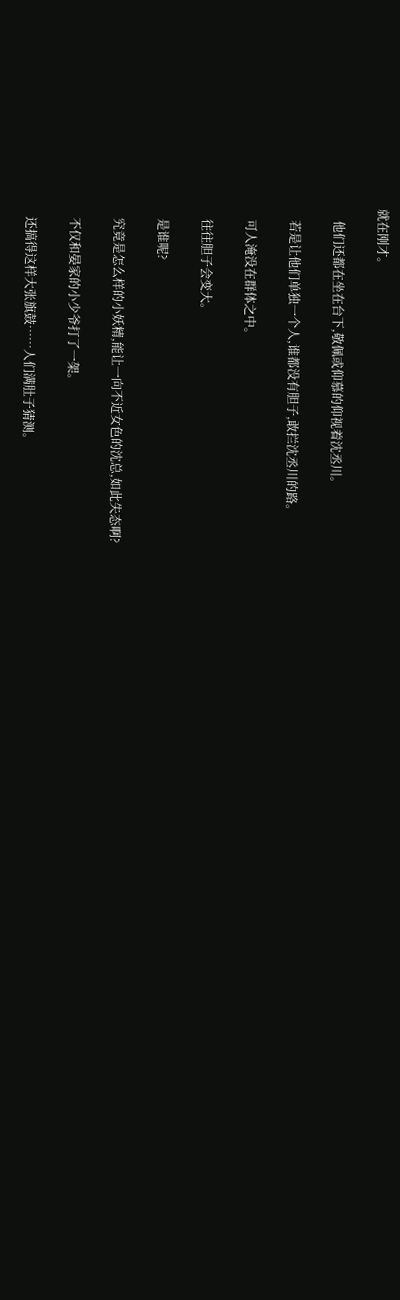就在刚才。

    他们还都在坐在台下,敬佩或仰慕的仰视着沈丞川。

    若是让他们单独一个人,谁都没有胆子,敢拦沈丞川的路。

    可人淹没在群体之中。

    往往胆子会变大。

    是谁呢?

    究竟是怎么样的小妖精,能让一向不近女色的沈总,如此失态啊?

    不仅和晏家的小少爷打了一架。

    还搞得这样大张旗鼓……人们满肚子猜测。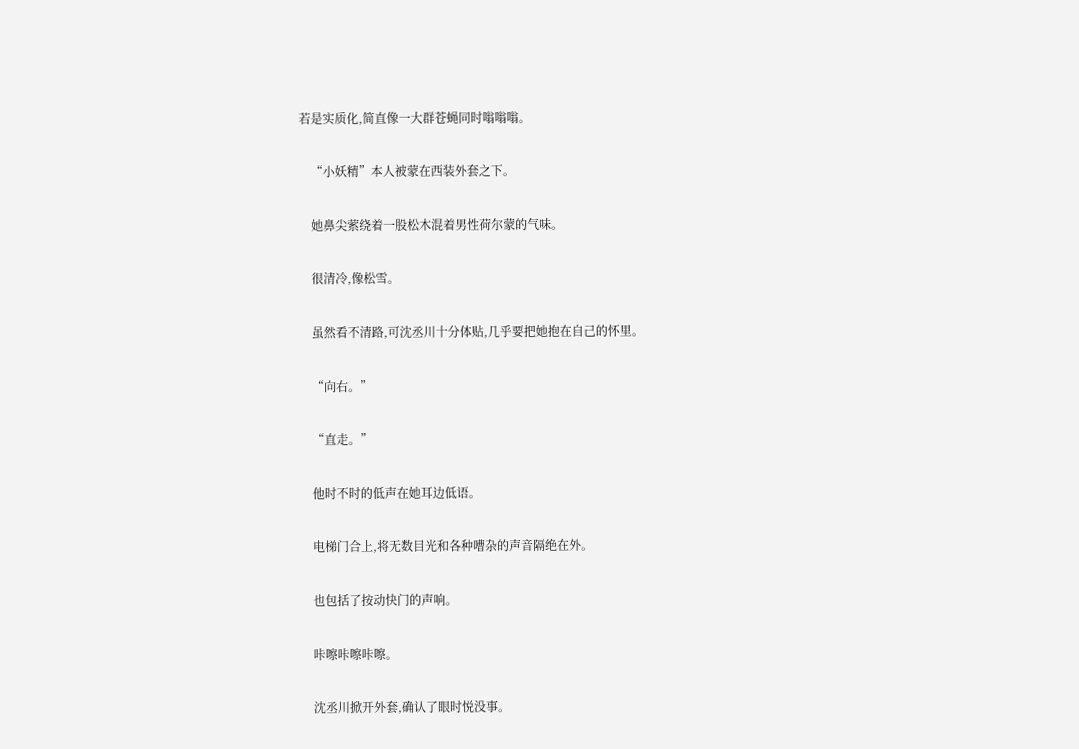若是实质化,简直像一大群苍蝇同时嗡嗡嗡。

    “小妖精”本人被蒙在西装外套之下。

    她鼻尖萦绕着一股松木混着男性荷尔蒙的气味。

    很清冷,像松雪。

    虽然看不清路,可沈丞川十分体贴,几乎要把她抱在自己的怀里。

    “向右。”

    “直走。”

    他时不时的低声在她耳边低语。

    电梯门合上,将无数目光和各种嘈杂的声音隔绝在外。

    也包括了按动快门的声响。

    咔嚓咔嚓咔嚓。

    沈丞川掀开外套,确认了眼时悦没事。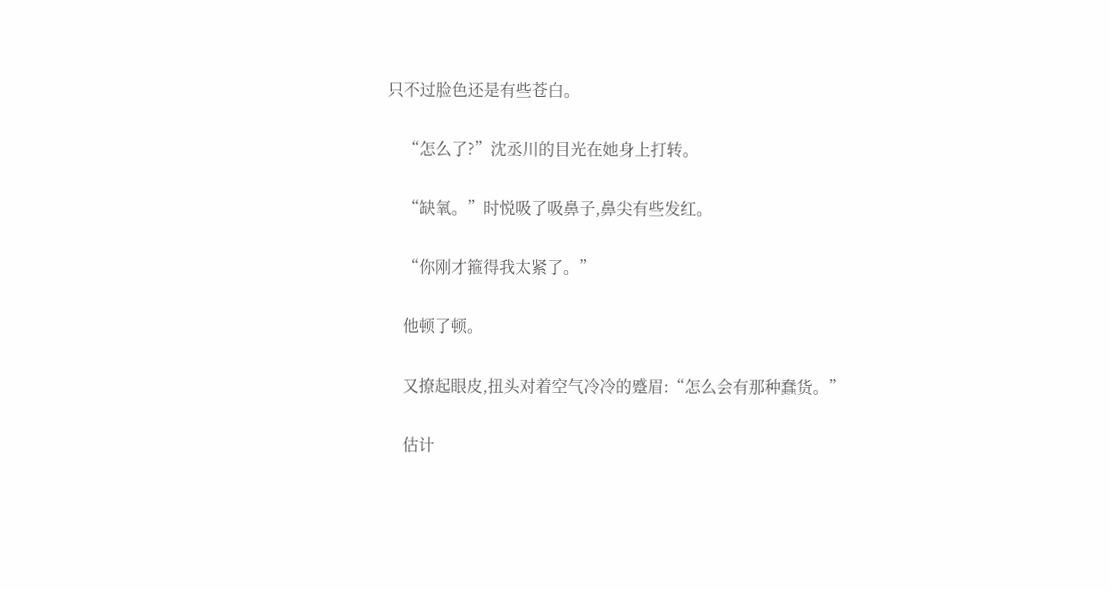只不过脸色还是有些苍白。

    “怎么了?”沈丞川的目光在她身上打转。

    “缺氧。”时悦吸了吸鼻子,鼻尖有些发红。

    “你刚才箍得我太紧了。”

    他顿了顿。

    又撩起眼皮,扭头对着空气冷冷的蹙眉:“怎么会有那种蠢货。”

    估计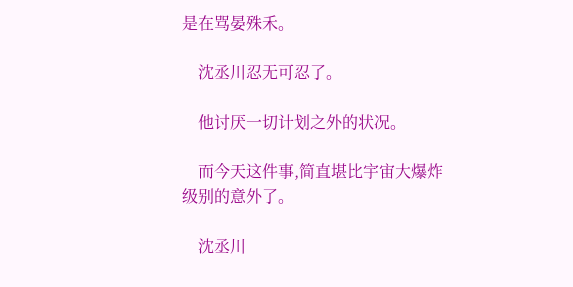是在骂晏殊禾。

    沈丞川忍无可忍了。

    他讨厌一切计划之外的状况。

    而今天这件事,简直堪比宇宙大爆炸级别的意外了。

    沈丞川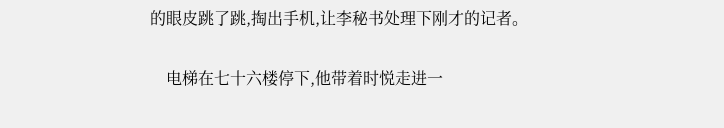的眼皮跳了跳,掏出手机,让李秘书处理下刚才的记者。

    电梯在七十六楼停下,他带着时悦走进一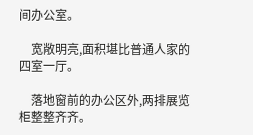间办公室。

    宽敞明亮,面积堪比普通人家的四室一厅。

    落地窗前的办公区外,两排展览柜整整齐齐。